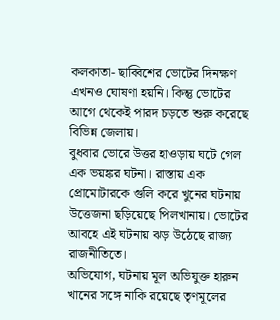কলকাতা- ছাব্বিশের ভোটের দিনক্ষণ এখনও ঘোষণা হয়নি। কিন্তু ভোটের আগে থেকেই পারদ চড়তে শুরু করেছে বিভিন্ন জেলায়।
বুধবার ভোরে উত্তর হাওড়ায় ঘটে গেল এক ভয়ঙ্কর ঘটনা। রাস্তায় এক প্রোমোটারকে গুলি করে খুনের ঘটনায় উত্তেজনা ছড়িয়েছে পিলখানায়। ভোটের আবহে এই ঘটনায় ঝড় উঠেছে রাজ্য রাজনীতিতে।
অভিযোগ, ঘটনায় মূল অভিযুক্ত হারুন খানের সঙ্গে নাকি রয়েছে তৃণমূলের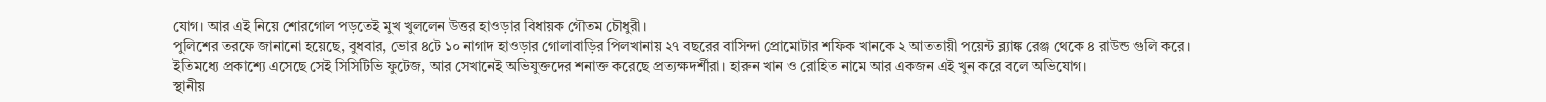যোগ। আর এই নিয়ে শোরগোল পড়তেই মুখ খুললেন উত্তর হাওড়ার বিধায়ক গৌতম চৌধুরী।
পুলিশের তরফে জানানো হয়েছে, বুধবার, ভোর ৪টে ১০ নাগাদ হাওড়ার গোলাবাড়ির পিলখানায় ২৭ বছরের বাসিন্দা প্রোমোটার শফিক খানকে ২ আততায়ী পয়েন্ট ব্ল্যাঙ্ক রেঞ্জ থেকে ৪ রাউন্ড গুলি করে।
ইতিমধ্যে প্রকাশ্যে এসেছে সেই সিসিটিভি ফুটেজ, আর সেখানেই অভিযুক্তদের শনাক্ত করেছে প্রত্যক্ষদর্শীরা। হারুন খান ও রোহিত নামে আর একজন এই খুন করে বলে অভিযোগ।
স্থানীয়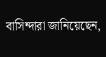বাসিন্দারা জানিয়েছেন,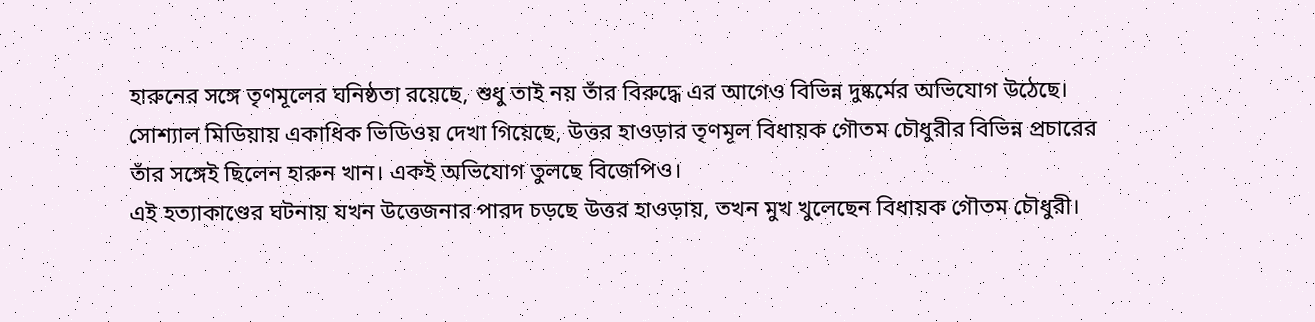হারুনের সঙ্গে তৃণমূলের ঘনিষ্ঠতা রয়েছে, শুধু তাই নয় তাঁর বিরুদ্ধে এর আগেও বিভিন্ন দুষ্কর্মের অভিযোগ উঠেছে।
সোশ্যাল মিডিয়ায় একাধিক ভিডিওয় দেখা গিয়েছে, উত্তর হাওড়ার তৃণমূল বিধায়ক গৌতম চৌধুরীর বিভিন্ন প্রচারের তাঁর সঙ্গেই ছিলেন হারুন খান। একই অভিযোগ তুলছে বিজেপিও।
এই হত্যাকাণ্ডের ঘটনায় যখন উত্তেজনার পারদ চড়ছে উত্তর হাওড়ায়, তখন মুখ খুলেছেন বিধায়ক গৌতম চৌধুরী।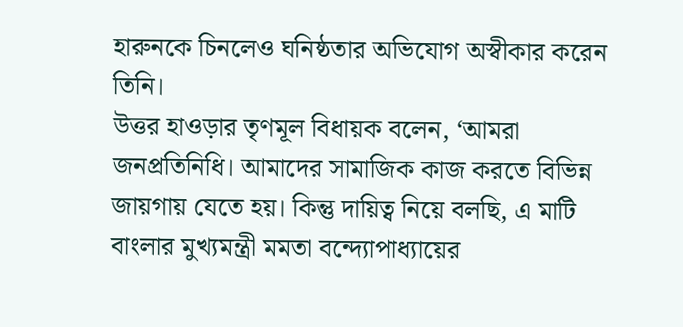হারুনকে চিনলেও ঘনিষ্ঠতার অভিযোগ অস্বীকার করেন তিনি।
উত্তর হাওড়ার তৃণমূল বিধায়ক বলেন, ‘আমরা জনপ্রতিনিধি। আমাদের সামাজিক কাজ করতে বিভিন্ন জায়গায় যেতে হয়। কিন্তু দায়িত্ব নিয়ে বলছি, এ মাটি বাংলার মুখ্যমন্ত্রী মমতা বন্দ্যোপাধ্যায়ের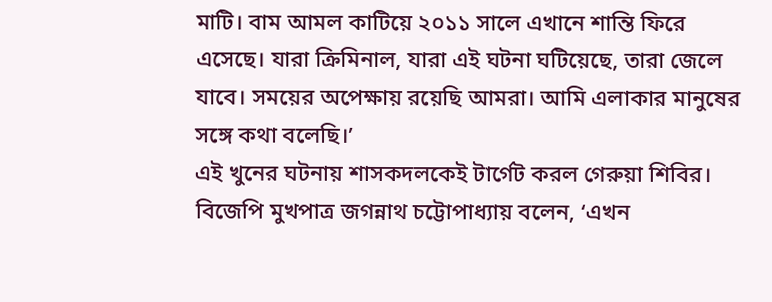মাটি। বাম আমল কাটিয়ে ২০১১ সালে এখানে শান্তি ফিরে এসেছে। যারা ক্রিমিনাল, যারা এই ঘটনা ঘটিয়েছে, তারা জেলে যাবে। সময়ের অপেক্ষায় রয়েছি আমরা। আমি এলাকার মানুষের সঙ্গে কথা বলেছি।’
এই খুনের ঘটনায় শাসকদলকেই টার্গেট করল গেরুয়া শিবির। বিজেপি মুখপাত্র জগন্নাথ চট্টোপাধ্যায় বলেন, ‘এখন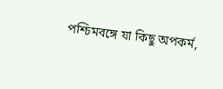পশ্চিমবঙ্গে যা কিছু অপকর্ম,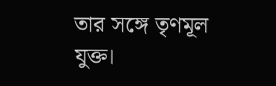তার সঙ্গে তৃণমূল যুক্ত।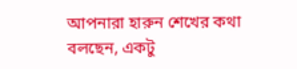আপনারা হারুন শেখের কথা বলছেন, একটু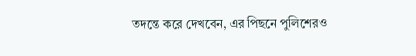তদন্তে করে দেখবেন, এর পিছনে পুলিশেরও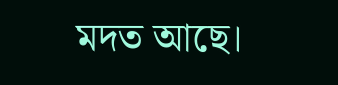মদত আছে।